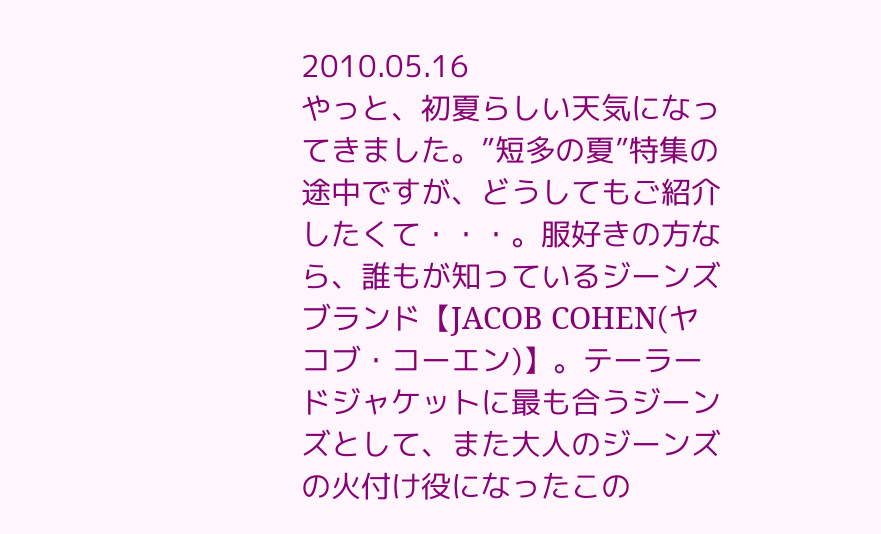2010.05.16
やっと、初夏らしい天気になってきました。”短多の夏”特集の途中ですが、どうしてもご紹介したくて・・・。服好きの方なら、誰もが知っているジーンズブランド【JACOB COHEN(ヤコブ・コーエン)】。テーラードジャケットに最も合うジーンズとして、また大人のジーンズの火付け役になったこの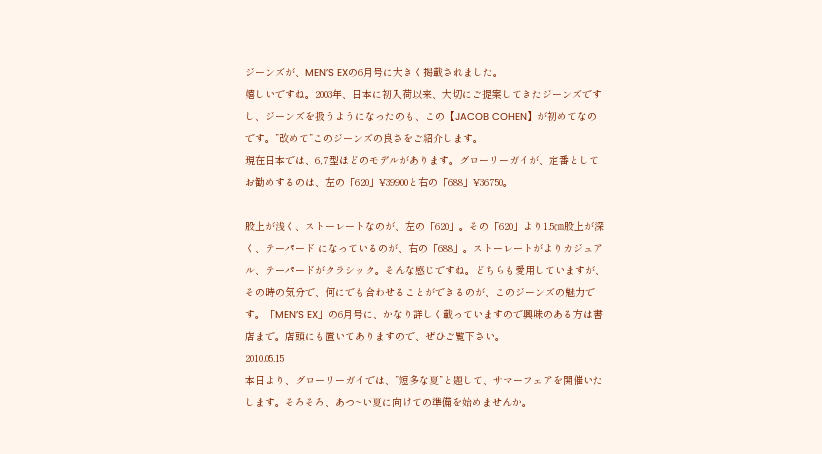ジーンズが、MEN’S EXの6月号に大きく掲載されました。
嬉しいですね。2003年、日本に初入荷以来、大切にご提案してきたジーンズですし、ジーンズを扱うようになったのも、この【JACOB COHEN】が初めてなのです。”改めて”このジーンズの良さをご紹介します。
現在日本では、6,7型ほどのモデルがあります。グローリーガイが、定番としてお勧めするのは、左の「620」¥39900と右の「688」¥36750。

股上が浅く、ストーレートなのが、左の「620」。その「620」より1.5㎝股上が深く、テーパード になっているのが、右の「688」。ストーレートがよりカジュアル、テーパードがクラシック。そんな感じですね。どちらも愛用していますが、その時の気分で、何にでも合わせることができるのが、このジーンズの魅力です。「MEN’S EX」の6月号に、かなり詳しく載っていますので興味のある方は書店まで。店頭にも置いてありますので、ぜひご覧下さい。
2010.05.15
本日より、グローリーガイでは、”短多な夏”と題して、サマーフェアを開催いたします。そろそろ、あつ~い夏に向けての準備を始めませんか。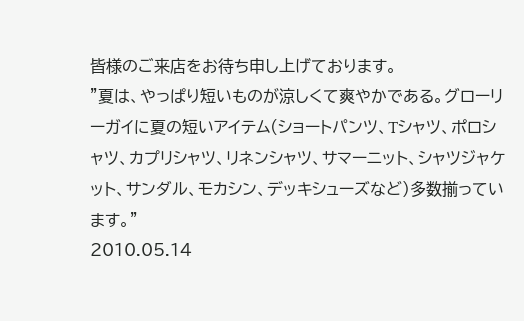皆様のご来店をお待ち申し上げております。
”夏は、やっぱり短いものが涼しくて爽やかである。グローリーガイに夏の短いアイテム(ショートパンツ、Tシャツ、ポロシャツ、カプリシャツ、リネンシャツ、サマーニット、シャツジャケット、サンダル、モカシン、デッキシューズなど)多数揃っています。”
2010.05.14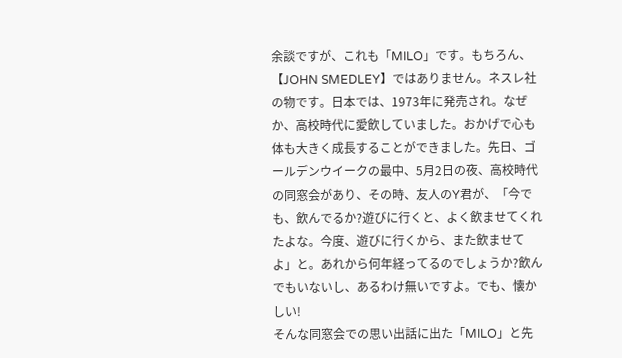余談ですが、これも「MILO」です。もちろん、【JOHN SMEDLEY】ではありません。ネスレ社の物です。日本では、1973年に発売され。なぜか、高校時代に愛飲していました。おかげで心も体も大きく成長することができました。先日、ゴールデンウイークの最中、5月2日の夜、高校時代の同窓会があり、その時、友人のY君が、「今でも、飲んでるか?遊びに行くと、よく飲ませてくれたよな。今度、遊びに行くから、また飲ませてよ」と。あれから何年経ってるのでしょうか?飲んでもいないし、あるわけ無いですよ。でも、懐かしい!
そんな同窓会での思い出話に出た「MILO」と先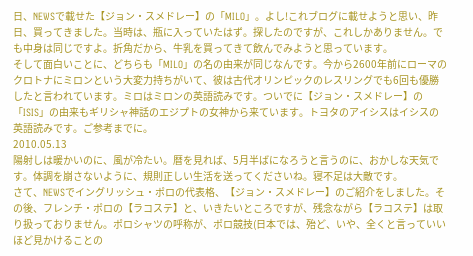日、NEWSで載せた【ジョン・スメドレー】の「MILO」。よし!これブログに載せようと思い、昨日、買ってきました。当時は、瓶に入っていたはず。探したのですが、これしかありません。でも中身は同じですよ。折角だから、牛乳を買ってきて飲んでみようと思っています。
そして面白いことに、どちらも「MILO」の名の由来が同じなんです。今から2600年前にローマのクロトナにミロンという大変力持ちがいて、彼は古代オリンピックのレスリングでも6回も優勝したと言われています。ミロはミロンの英語読みです。ついでに【ジョン・スメドレー】の「ISIS」の由来もギリシャ神話のエジプトの女神から来ています。トヨタのアイシスはイシスの英語読みです。ご参考までに。
2010.05.13
陽射しは暖かいのに、風が冷たい。暦を見れば、5月半ばになろうと言うのに、おかしな天気です。体調を崩さないように、規則正しい生活を送ってくださいね。寝不足は大敵です。
さて、NEWSでイングリッシュ・ポロの代表格、【ジョン・スメドレー】のご紹介をしました。その後、フレンチ・ポロの【ラコステ】と、いきたいところですが、残念ながら【ラコステ】は取り扱っておりません。ポロシャツの呼称が、ポロ競技(日本では、殆ど、いや、全くと言っていいほど見かけることの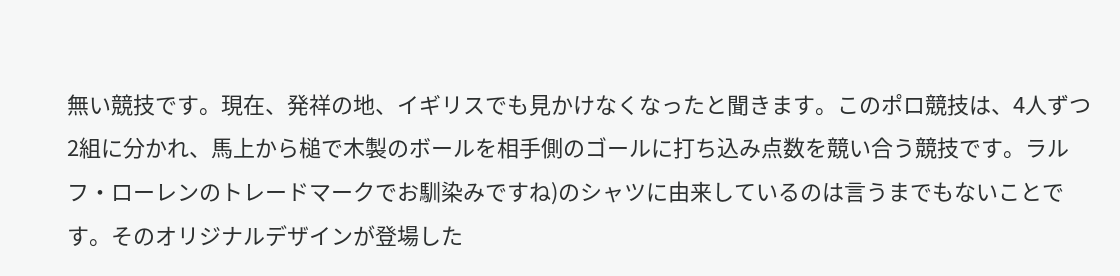無い競技です。現在、発祥の地、イギリスでも見かけなくなったと聞きます。このポロ競技は、4人ずつ2組に分かれ、馬上から槌で木製のボールを相手側のゴールに打ち込み点数を競い合う競技です。ラルフ・ローレンのトレードマークでお馴染みですね)のシャツに由来しているのは言うまでもないことです。そのオリジナルデザインが登場した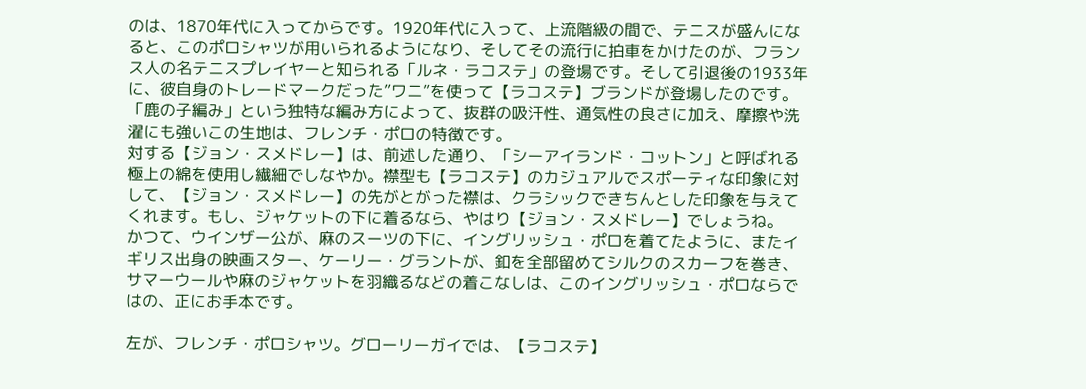のは、1870年代に入ってからです。1920年代に入って、上流階級の間で、テニスが盛んになると、このポロシャツが用いられるようになり、そしてその流行に拍車をかけたのが、フランス人の名テニスプレイヤーと知られる「ルネ・ラコステ」の登場です。そして引退後の1933年に、彼自身のトレードマークだった”ワニ”を使って【ラコステ】ブランドが登場したのです。「鹿の子編み」という独特な編み方によって、抜群の吸汗性、通気性の良さに加え、摩擦や洗濯にも強いこの生地は、フレンチ・ポロの特徴です。
対する【ジョン・スメドレー】は、前述した通り、「シーアイランド・コットン」と呼ばれる極上の綿を使用し繊細でしなやか。襟型も【ラコステ】のカジュアルでスポーティな印象に対して、【ジョン・スメドレー】の先がとがった襟は、クラシックできちんとした印象を与えてくれます。もし、ジャケットの下に着るなら、やはり【ジョン・スメドレー】でしょうね。
かつて、ウインザー公が、麻のスーツの下に、イングリッシュ・ポロを着てたように、またイギリス出身の映画スター、ケーリー・グラントが、釦を全部留めてシルクのスカーフを巻き、サマーウールや麻のジャケットを羽織るなどの着こなしは、このイングリッシュ・ポロならではの、正にお手本です。

左が、フレンチ・ポロシャツ。グローリーガイでは、【ラコステ】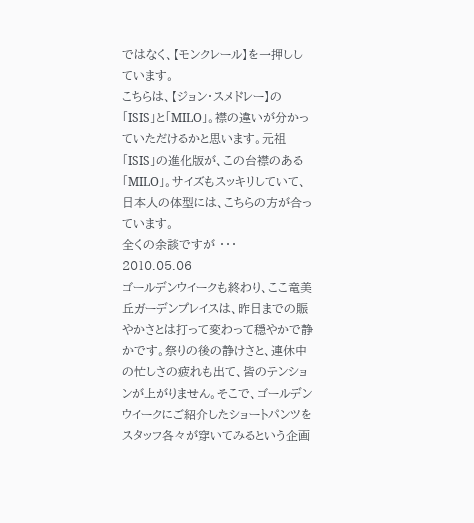ではなく、【モンクレール】を一押ししています。
こちらは、【ジョン・スメドレー】の「ISIS」と「MILO」。襟の違いが分かっていただけるかと思います。元祖「ISIS」の進化版が、この台襟のある「MILO」。サイズもスッキリしていて、日本人の体型には、こちらの方が合っています。
全くの余談ですが ・・・
2010.05.06
ゴールデンウイークも終わり、ここ竜美丘ガーデンプレイスは、昨日までの賑やかさとは打って変わって穏やかで静かです。祭りの後の静けさと、連休中の忙しさの疲れも出て、皆のテンションが上がりません。そこで、ゴールデンウイークにご紹介したショートパンツをスタッフ各々が穿いてみるという企画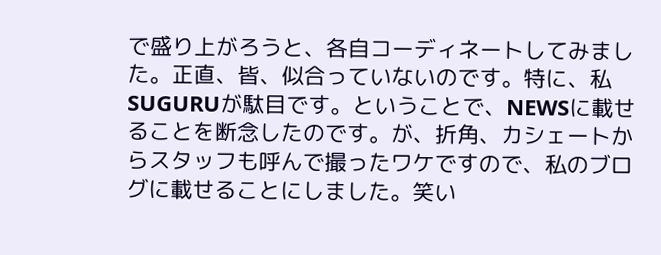で盛り上がろうと、各自コーディネートしてみました。正直、皆、似合っていないのです。特に、私SUGURUが駄目です。ということで、NEWSに載せることを断念したのです。が、折角、カシェートからスタッフも呼んで撮ったワケですので、私のブログに載せることにしました。笑い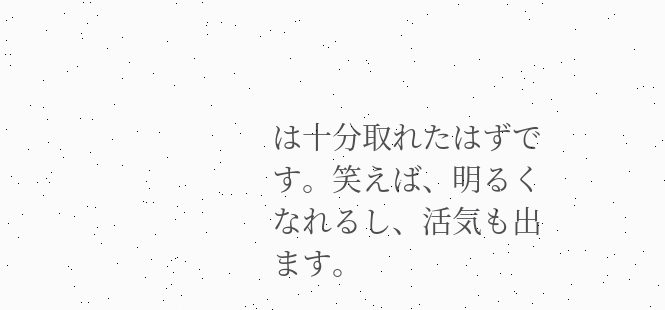は十分取れたはずです。笑えば、明るくなれるし、活気も出ます。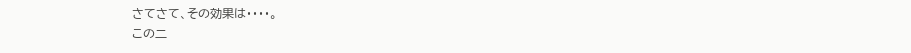さてさて、その効果は・・・・。
この二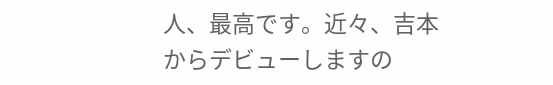人、最高です。近々、吉本からデビューしますの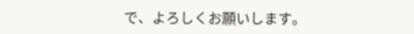で、よろしくお願いします。